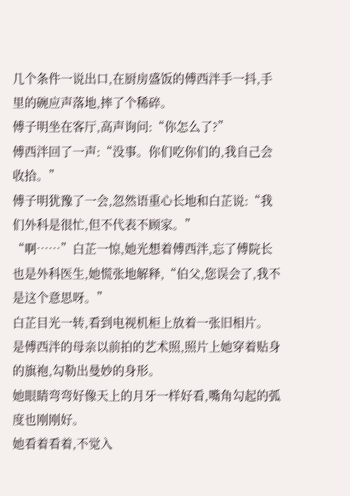几个条件一说出口,在厨房盛饭的傅西泮手一抖,手里的碗应声落地,摔了个稀碎。
傅子明坐在客厅,高声询问:“你怎么了?”
傅西泮回了一声:“没事。你们吃你们的,我自己会收拾。”
傅子明犹豫了一会,忽然语重心长地和白芷说:“我们外科是很忙,但不代表不顾家。”
“啊……”白芷一惊,她光想着傅西泮,忘了傅院长也是外科医生,她慌张地解释,“伯父,您误会了,我不是这个意思呀。”
白芷目光一转,看到电视机柜上放着一张旧相片。
是傅西泮的母亲以前拍的艺术照,照片上她穿着贴身的旗袍,勾勒出曼妙的身形。
她眼睛弯弯好像天上的月牙一样好看,嘴角勾起的弧度也刚刚好。
她看着看着,不觉入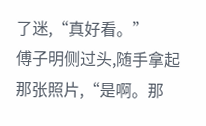了迷,“真好看。”
傅子明侧过头,随手拿起那张照片,“是啊。那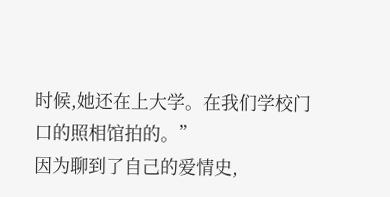时候,她还在上大学。在我们学校门口的照相馆拍的。”
因为聊到了自己的爱情史,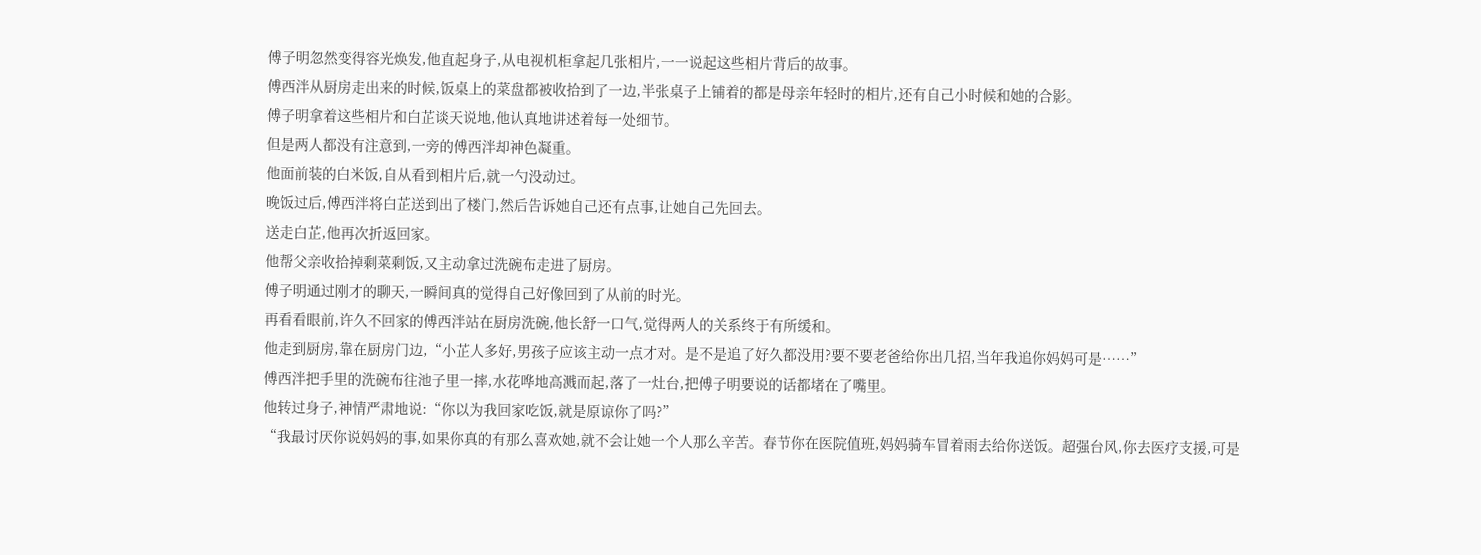傅子明忽然变得容光焕发,他直起身子,从电视机柜拿起几张相片,一一说起这些相片背后的故事。
傅西泮从厨房走出来的时候,饭桌上的菜盘都被收拾到了一边,半张桌子上铺着的都是母亲年轻时的相片,还有自己小时候和她的合影。
傅子明拿着这些相片和白芷谈天说地,他认真地讲述着每一处细节。
但是两人都没有注意到,一旁的傅西泮却神色凝重。
他面前装的白米饭,自从看到相片后,就一勺没动过。
晚饭过后,傅西泮将白芷送到出了楼门,然后告诉她自己还有点事,让她自己先回去。
送走白芷,他再次折返回家。
他帮父亲收拾掉剩菜剩饭,又主动拿过洗碗布走进了厨房。
傅子明通过刚才的聊天,一瞬间真的觉得自己好像回到了从前的时光。
再看看眼前,许久不回家的傅西泮站在厨房洗碗,他长舒一口气,觉得两人的关系终于有所缓和。
他走到厨房,靠在厨房门边,“小芷人多好,男孩子应该主动一点才对。是不是追了好久都没用?要不要老爸给你出几招,当年我追你妈妈可是……”
傅西泮把手里的洗碗布往池子里一摔,水花哗地高溅而起,落了一灶台,把傅子明要说的话都堵在了嘴里。
他转过身子,神情严肃地说:“你以为我回家吃饭,就是原谅你了吗?”
“我最讨厌你说妈妈的事,如果你真的有那么喜欢她,就不会让她一个人那么辛苦。春节你在医院值班,妈妈骑车冒着雨去给你送饭。超强台风,你去医疗支援,可是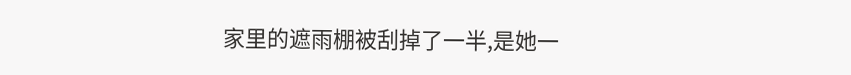家里的遮雨棚被刮掉了一半,是她一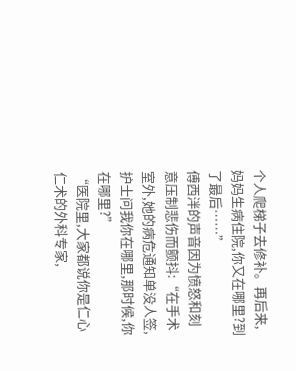个人爬梯子去修补。再后来,妈妈生病住院,你又在哪里?到了最后……”
傅西泮的声音因为愤怒和刻意压制悲伤而颤抖:“在手术室外,她的病危通知单没人签,护士问我你在哪里,那时候,你在哪里?”
“医院里,大家都说你是仁心仁术的外科专家,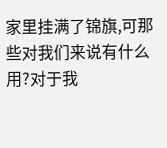家里挂满了锦旗,可那些对我们来说有什么用?对于我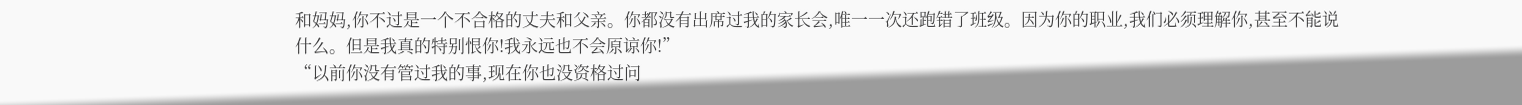和妈妈,你不过是一个不合格的丈夫和父亲。你都没有出席过我的家长会,唯一一次还跑错了班级。因为你的职业,我们必须理解你,甚至不能说什么。但是我真的特别恨你!我永远也不会原谅你!”
“以前你没有管过我的事,现在你也没资格过问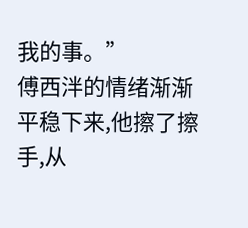我的事。”
傅西泮的情绪渐渐平稳下来,他擦了擦手,从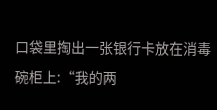口袋里掏出一张银行卡放在消毒碗柜上:“我的两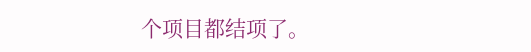个项目都结项了。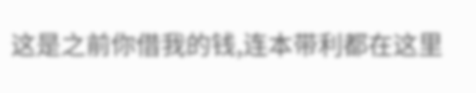这是之前你借我的钱,连本带利都在这里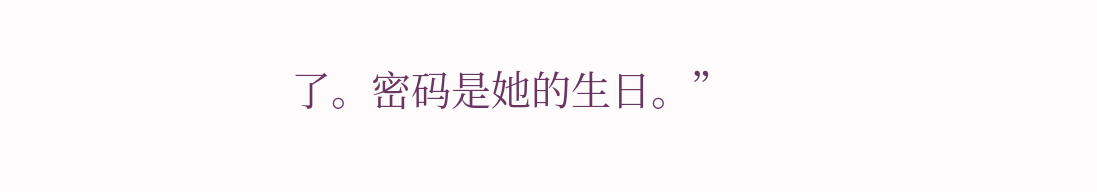了。密码是她的生日。”